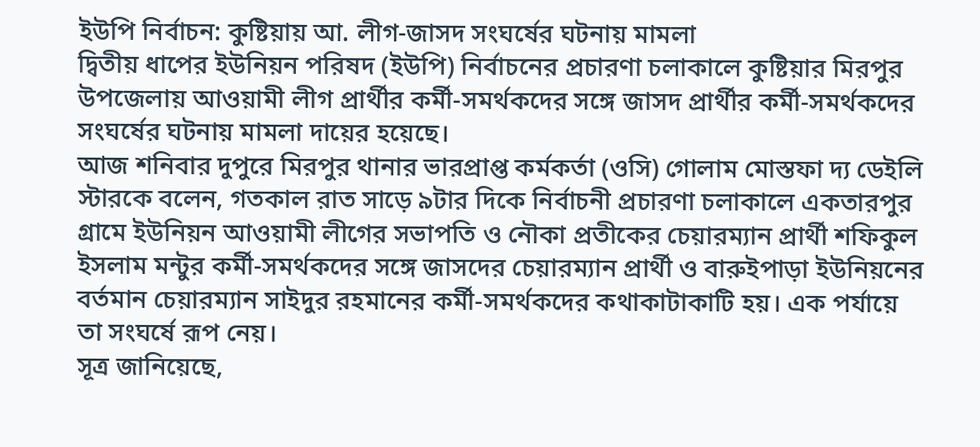ইউপি নির্বাচন: কুষ্টিয়ায় আ. লীগ-জাসদ সংঘর্ষের ঘটনায় মামলা
দ্বিতীয় ধাপের ইউনিয়ন পরিষদ (ইউপি) নির্বাচনের প্রচারণা চলাকালে কুষ্টিয়ার মিরপুর উপজেলায় আওয়ামী লীগ প্রার্থীর কর্মী-সমর্থকদের সঙ্গে জাসদ প্রার্থীর কর্মী-সমর্থকদের সংঘর্ষের ঘটনায় মামলা দায়ের হয়েছে।
আজ শনিবার দুপুরে মিরপুর থানার ভারপ্রাপ্ত কর্মকর্তা (ওসি) গোলাম মোস্তফা দ্য ডেইলি স্টারকে বলেন, গতকাল রাত সাড়ে ৯টার দিকে নির্বাচনী প্রচারণা চলাকালে একতারপুর গ্রামে ইউনিয়ন আওয়ামী লীগের সভাপতি ও নৌকা প্রতীকের চেয়ারম্যান প্রার্থী শফিকুল ইসলাম মন্টুর কর্মী-সমর্থকদের সঙ্গে জাসদের চেয়ারম্যান প্রার্থী ও বারুইপাড়া ইউনিয়নের বর্তমান চেয়ারম্যান সাইদুর রহমানের কর্মী-সমর্থকদের কথাকাটাকাটি হয়। এক পর্যায়ে তা সংঘর্ষে রূপ নেয়।
সূত্র জানিয়েছে,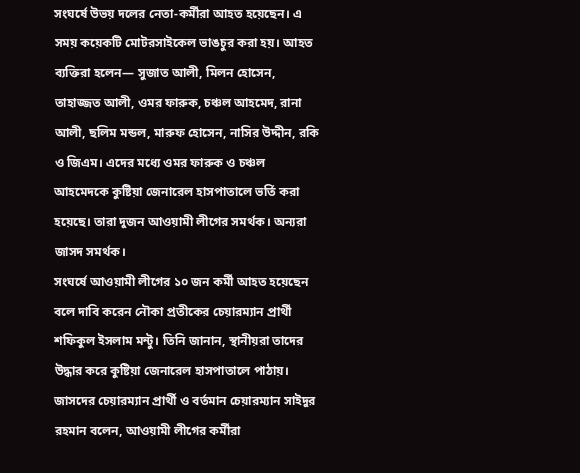সংঘর্ষে উভয় দলের নেতা-কর্মীরা আহত হয়েছেন। এ সময় কয়েকটি মোটরসাইকেল ভাঙচুর করা হয়। আহত ব্যক্তিরা হলেন— সুজাত আলী, মিলন হোসেন, তাহাজ্জত আলী, ওমর ফারুক, চঞ্চল আহমেদ, রানা আলী, ছলিম মন্ডল, মারুফ হোসেন, নাসির উদ্দীন, রকি ও জিএম। এদের মধ্যে ওমর ফারুক ও চঞ্চল আহমেদকে কুষ্টিয়া জেনারেল হাসপাতালে ভর্তি করা হয়েছে। তারা দুজন আওয়ামী লীগের সমর্থক। অন্যরা জাসদ সমর্থক।
সংঘর্ষে আওয়ামী লীগের ১০ জন কর্মী আহত হয়েছেন বলে দাবি করেন নৌকা প্রতীকের চেয়ারম্যান প্রার্থী শফিকুল ইসলাম মন্টু। তিনি জানান, স্থানীয়রা তাদের উদ্ধার করে কুষ্টিয়া জেনারেল হাসপাতালে পাঠায়।
জাসদের চেয়ারম্যান প্রার্থী ও বর্তমান চেয়ারম্যান সাইদুর রহমান বলেন, আওয়ামী লীগের কর্মীরা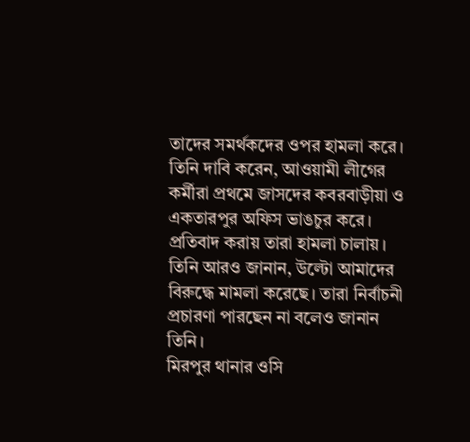তাদের সমর্থকদের ওপর হামলা করে। তিনি দাবি করেন, আওয়ামী লীগের কর্মীরা প্রথমে জাসদের কবরবাড়ীয়া ও একতারপুর অফিস ভাঙচুর করে। প্রতিবাদ করায় তারা হামলা চালায়।
তিনি আরও জানান, উল্টো আমাদের বিরুদ্ধে মামলা করেছে। তারা নির্বাচনী প্রচারণা পারছেন না বলেও জানান তিনি।
মিরপুর থানার ওসি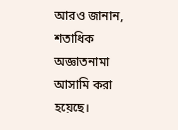আরও জানান, শতাধিক অজ্ঞাতনামা আসামি করা হয়েছে।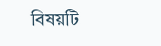বিষয়টি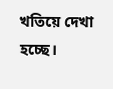খতিয়ে দেখা হচ্ছে।